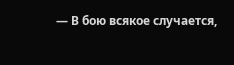— В бою всякое случается,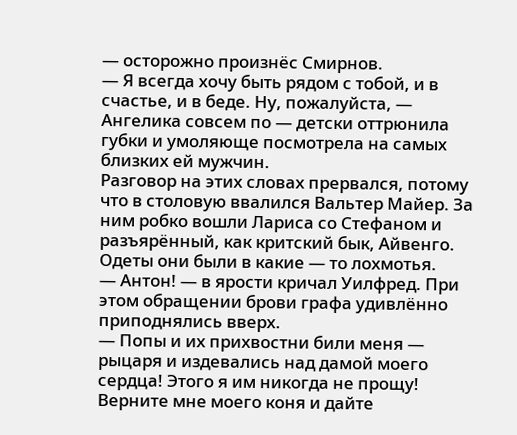— осторожно произнёс Смирнов.
— Я всегда хочу быть рядом с тобой, и в счастье, и в беде. Ну, пожалуйста, — Ангелика совсем по — детски оттрюнила губки и умоляюще посмотрела на самых близких ей мужчин.
Разговор на этих словах прервался, потому что в столовую ввалился Вальтер Майер. За ним робко вошли Лариса со Стефаном и разъярённый, как критский бык, Айвенго. Одеты они были в какие — то лохмотья.
— Антон! — в ярости кричал Уилфред. При этом обращении брови графа удивлённо приподнялись вверх.
— Попы и их прихвостни били меня — рыцаря и издевались над дамой моего сердца! Этого я им никогда не прощу! Верните мне моего коня и дайте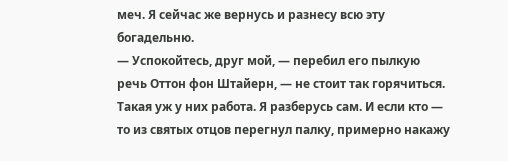меч. Я сейчас же вернусь и разнесу всю эту богадельню.
— Успокойтесь, друг мой, — перебил его пылкую речь Оттон фон Штайерн, — не стоит так горячиться. Такая уж у них работа. Я разберусь сам. И если кто — то из святых отцов перегнул палку, примерно накажу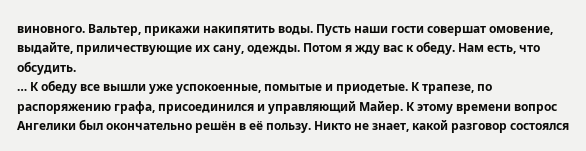виновного. Вальтер, прикажи накипятить воды. Пусть наши гости совершат омовение, выдайте, приличествующие их сану, одежды. Потом я жду вас к обеду. Нам есть, что обсудить.
… К обеду все вышли уже успокоенные, помытые и приодетые. К трапезе, по распоряжению графа, присоединился и управляющий Майер. К этому времени вопрос Ангелики был окончательно решён в её пользу. Никто не знает, какой разговор состоялся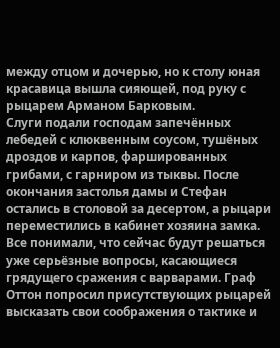между отцом и дочерью, но к столу юная красавица вышла сияющей, под руку с рыцарем Арманом Барковым.
Слуги подали господам запечённых лебедей с клюквенным соусом, тушёных дроздов и карпов, фаршированных грибами, с гарниром из тыквы. После окончания застолья дамы и Стефан остались в столовой за десертом, а рыцари переместились в кабинет хозяина замка.
Все понимали, что сейчас будут решаться уже серьёзные вопросы, касающиеся грядущего сражения с варварами. Граф Оттон попросил присутствующих рыцарей высказать свои соображения о тактике и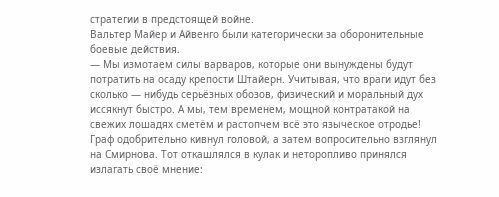стратегии в предстоящей войне.
Вальтер Майер и Айвенго были категорически за оборонительные боевые действия.
— Мы измотаем силы варваров, которые они вынуждены будут потратить на осаду крепости Штайерн. Учитывая, что враги идут без сколько — нибудь серьёзных обозов, физический и моральный дух иссякнут быстро. А мы, тем временем, мощной контратакой на свежих лошадях сметём и растопчем всё это языческое отродье!
Граф одобрительно кивнул головой, а затем вопросительно взглянул на Смирнова. Тот откашлялся в кулак и неторопливо принялся излагать своё мнение: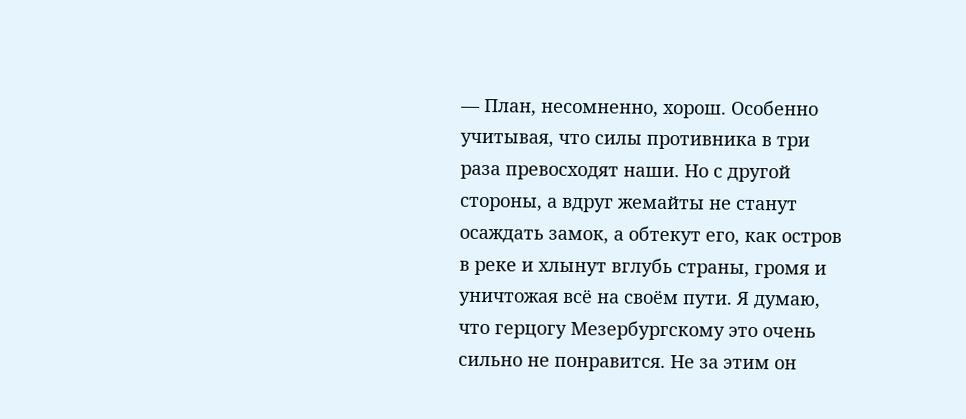— План, несомненно, хорош. Особенно учитывая, что силы противника в три раза превосходят наши. Но с другой стороны, а вдруг жемайты не станут осаждать замок, а обтекут его, как остров в реке и хлынут вглубь страны, громя и уничтожая всё на своём пути. Я думаю, что герцогу Мезербургскому это очень сильно не понравится. Не за этим он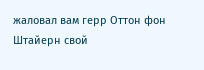жаловал вам герр Оттон фон Штайерн свой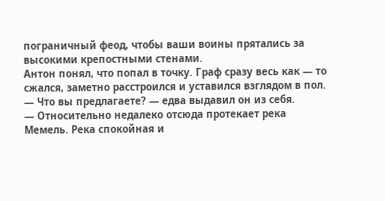пограничный феод, чтобы ваши воины прятались за высокими крепостными стенами.
Антон понял, что попал в точку. Граф сразу весь как — то сжался, заметно расстроился и уставился взглядом в пол.
— Что вы предлагаете? — едва выдавил он из себя.
— Относительно недалеко отсюда протекает река Мемель. Река спокойная и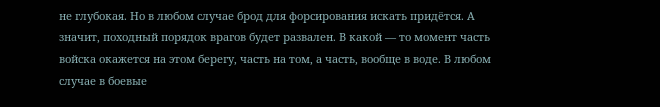не глубокая. Но в любом случае брод для форсирования искать придётся. А значит, походный порядок врагов будет развален. В какой — то момент часть войска окажется на этом берегу, часть на том, а часть, вообще в воде. В любом случае в боевые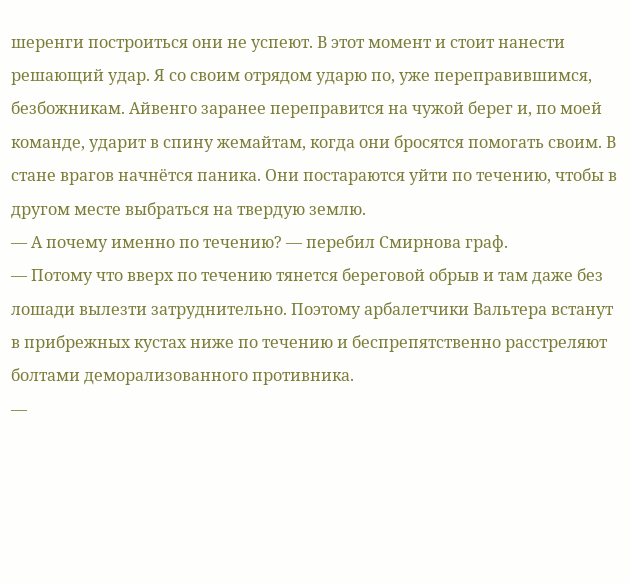шеренги построиться они не успеют. В этот момент и стоит нанести решающий удар. Я со своим отрядом ударю по, уже переправившимся, безбожникам. Айвенго заранее переправится на чужой берег и, по моей команде, ударит в спину жемайтам, когда они бросятся помогать своим. В стане врагов начнётся паника. Они постараются уйти по течению, чтобы в другом месте выбраться на твердую землю.
— А почему именно по течению? — перебил Смирнова граф.
— Потому что вверх по течению тянется береговой обрыв и там даже без лошади вылезти затруднительно. Поэтому арбалетчики Вальтера встанут в прибрежных кустах ниже по течению и беспрепятственно расстреляют болтами деморализованного противника.
—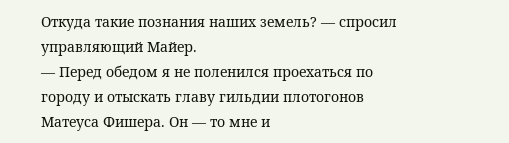Откуда такие познания наших земель? — спросил управляющий Майер.
— Перед обедом я не поленился проехаться по городу и отыскать главу гильдии плотогонов Матеуса Фишера. Он — то мне и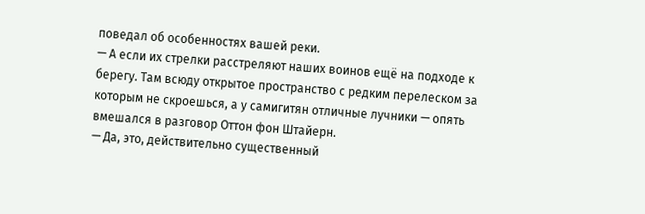поведал об особенностях вашей реки.
— А если их стрелки расстреляют наших воинов ещё на подходе к берегу. Там всюду открытое пространство с редким перелеском за которым не скроешься, а у самигитян отличные лучники — опять вмешался в разговор Оттон фон Штайерн.
— Да, это, действительно существенный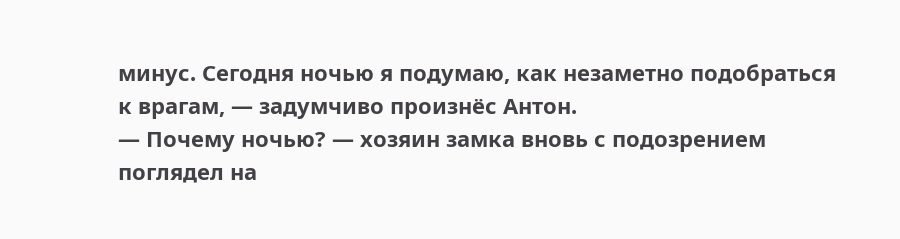минус. Сегодня ночью я подумаю, как незаметно подобраться к врагам, — задумчиво произнёс Антон.
— Почему ночью? — хозяин замка вновь с подозрением поглядел на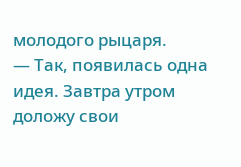молодого рыцаря.
— Так, появилась одна идея. Завтра утром доложу свои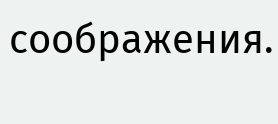соображения.